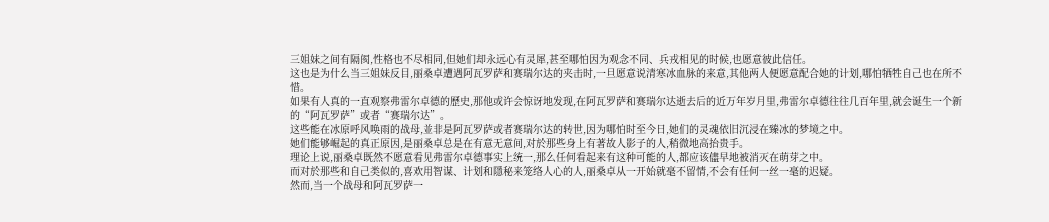三姐妹之间有隔阂,性格也不尽相同,但她们却永远心有灵犀,甚至哪怕因为观念不同、兵戎相见的时候,也愿意彼此信任。
这也是为什么当三姐妹反目,丽桑卓遭遇阿瓦罗萨和赛瑞尔达的夹击时,一旦愿意说清寒冰血脉的来意,其他两人便愿意配合她的计划,哪怕牺牲自己也在所不惜。
如果有人真的一直观察弗雷尔卓德的歷史,那他或许会惊讶地发现,在阿瓦罗萨和赛瑞尔达逝去后的近万年岁月里,弗雷尔卓德往往几百年里,就会诞生一个新的“阿瓦罗萨”或者“赛瑞尔达”。
这些能在冰原呼风唤雨的战母,並非是阿瓦罗萨或者赛瑞尔达的转世,因为哪怕时至今日,她们的灵魂依旧沉浸在臻冰的梦境之中。
她们能够崛起的真正原因,是丽桑卓总是在有意无意间,对於那些身上有著故人影子的人,稍微地高抬贵手。
理论上说,丽桑卓既然不愿意看见弗雷尔卓德事实上统一,那么任何看起来有这种可能的人,都应该儘早地被消灭在萌芽之中。
而对於那些和自己类似的,喜欢用智谋、计划和隱秘来笼络人心的人,丽桑卓从一开始就毫不留情,不会有任何一丝一毫的迟疑。
然而,当一个战母和阿瓦罗萨一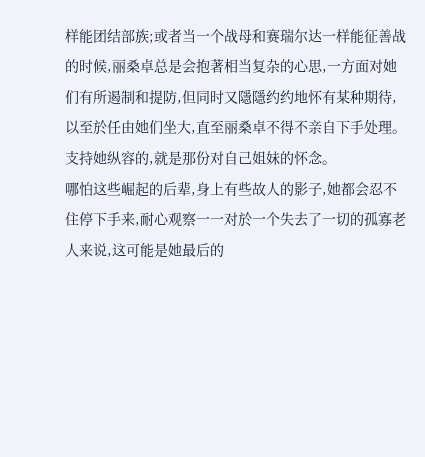样能团结部族;或者当一个战母和赛瑞尔达一样能征善战的时候,丽桑卓总是会抱著相当复杂的心思,一方面对她们有所遏制和提防,但同时又隱隱约约地怀有某种期待,以至於任由她们坐大,直至丽桑卓不得不亲自下手处理。
支持她纵容的,就是那份对自己姐妹的怀念。
哪怕这些崛起的后辈,身上有些故人的影子,她都会忍不住停下手来,耐心观察一一对於一个失去了一切的孤寡老人来说,这可能是她最后的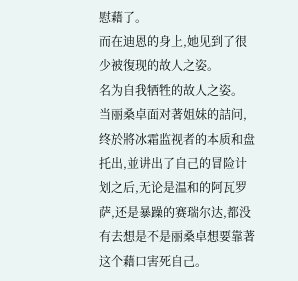慰藉了。
而在迪恩的身上,她见到了很少被復现的故人之姿。
名为自我牺牲的故人之姿。
当丽桑卓面对著姐妹的詰问,终於將冰霜监视者的本质和盘托出,並讲出了自己的冒险计划之后,无论是温和的阿瓦罗萨,还是暴躁的赛瑞尔达,都没有去想是不是丽桑卓想要靠著这个藉口害死自己。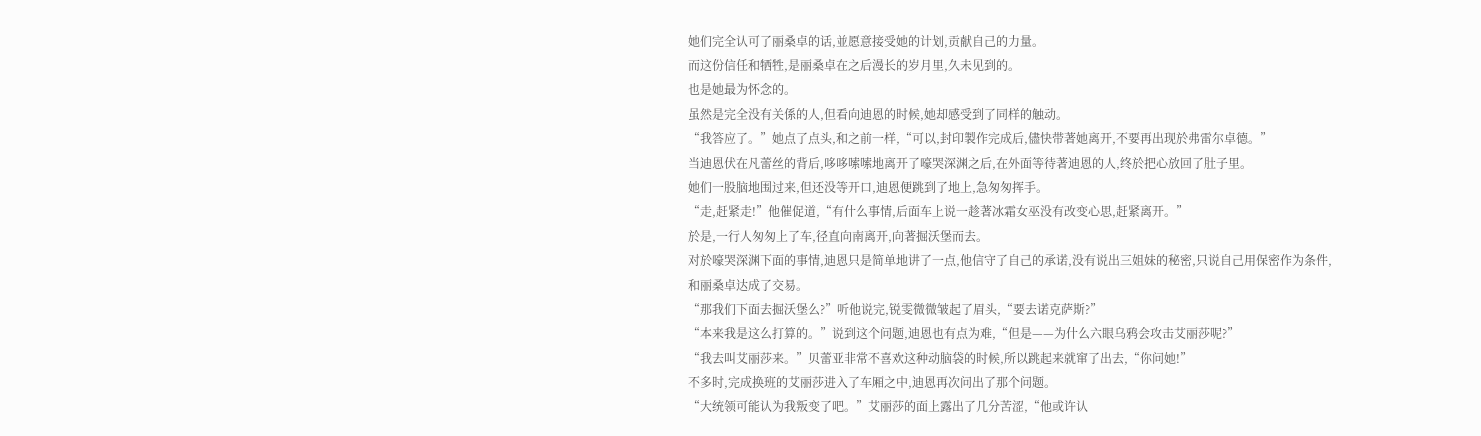她们完全认可了丽桑卓的话,並愿意接受她的计划,贡献自己的力量。
而这份信任和牺牲,是丽桑卓在之后漫长的岁月里,久未见到的。
也是她最为怀念的。
虽然是完全没有关係的人,但看向迪恩的时候,她却感受到了同样的触动。
“我答应了。”她点了点头,和之前一样,“可以,封印製作完成后,儘快带著她离开,不要再出现於弗雷尔卓德。”
当迪恩伏在凡蕾丝的背后,哆哆嗦嗦地离开了嚎哭深渊之后,在外面等待著迪恩的人,终於把心放回了肚子里。
她们一股脑地围过来,但还没等开口,迪恩便跳到了地上,急匆匆挥手。
“走,赶紧走!”他催促道,“有什么事情,后面车上说一趁著冰霜女巫没有改变心思,赶紧离开。”
於是,一行人匆匆上了车,径直向南离开,向著掘沃堡而去。
对於嚎哭深渊下面的事情,迪恩只是简单地讲了一点,他信守了自己的承诺,没有说出三姐妹的秘密,只说自己用保密作为条件,和丽桑卓达成了交易。
“那我们下面去掘沃堡么?”听他说完,锐雯微微皱起了眉头,“要去诺克萨斯?”
“本来我是这么打算的。”说到这个问题,迪恩也有点为难,“但是——为什么六眼乌鸦会攻击艾丽莎呢?”
“我去叫艾丽莎来。”贝蕾亚非常不喜欢这种动脑袋的时候,所以跳起来就窜了出去,“你问她!”
不多时,完成换班的艾丽莎进入了车厢之中,迪恩再次问出了那个问题。
“大统领可能认为我叛变了吧。”艾丽莎的面上露出了几分苦涩,“他或许认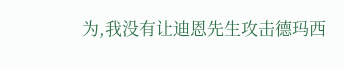为,我没有让迪恩先生攻击德玛西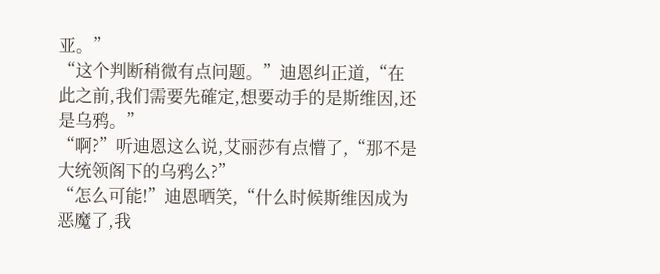亚。”
“这个判断稍微有点问题。”迪恩纠正道,“在此之前,我们需要先確定,想要动手的是斯维因,还是乌鸦。”
“啊?”听迪恩这么说,艾丽莎有点懵了,“那不是大统领阁下的乌鸦么?”
“怎么可能!”迪恩晒笑,“什么时候斯维因成为恶魔了,我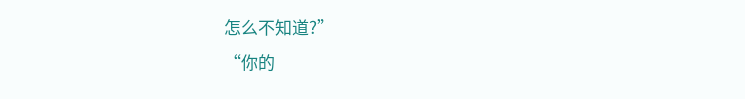怎么不知道?”
“你的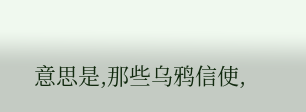意思是,那些乌鸦信使,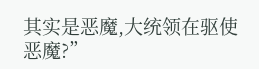其实是恶魔,大统领在驱使恶魔?”